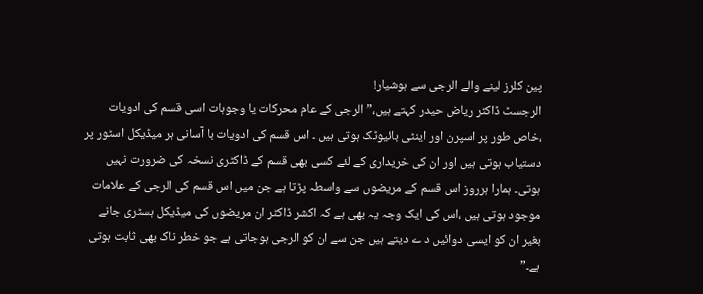پین کلرز لینے والے الرجی سے ہوشیار!
الرجسٹ ڈاکٹر ریاض حیدر کہتے ہیں،”الرجی کے عام محرکات یا وجوہات اسی قسم کی ادویات ،خاص طور پر اسپرن اور اینٹی بائیوٹک ہوتی ہیں ۔ اس قسم کی ادویات با آسانی ہر میڈیکل اسٹور پر دستیاب ہوتی ہیں اور ان کی خریداری کے لئے کسی بھی قسم کے ڈاکٹری نسخہ کی ضرورت نہیں ہوتی۔ ہمارا ہرروز اس قسم کے مریضوں سے واسطہ پڑتا ہے جن میں اس قسم کی الرجی کے علامات موجود ہوتی ہیں ،اس کی ایک وجہ یہ بھی ہے کہ اکشر ڈاکٹر ان مریضوں کی میڈیکل ہسٹری جانے بغیر ان کو ایسی دوائیں د ے دیتے ہیں جن سے ان کو الرجی ہوجاتی ہے جو خطر ناک بھی ثابت ہوتی ہے۔”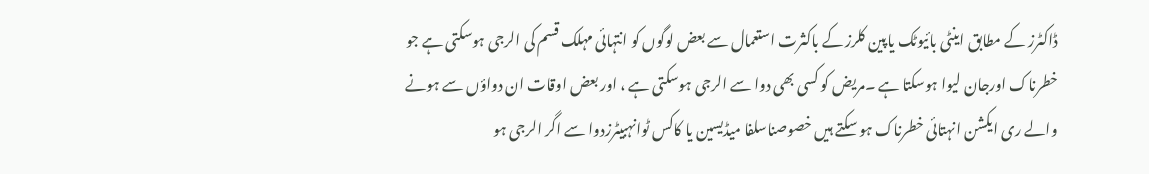ڈاکٹرز کے مطابق اینٹی بائیوٹک یاپین کلرز کے باکثرت استعمال سے بعض لوگوں کو انتہائی مہلک قسم کی الرجی ہوسکتی ہے جو خطرناک اورجان لیوا ہوسکتا ہے ۔مریض کو کسی بھی دوا سے الرجی ہوسکتی ہے ، اور بعض اوقات ان دواؤں سے ہونے والے ری ایکشن انہتائی خطرناک ہو سکتے ہیں خصوصناسلفا میڈیسین یا کاکس ٹوانہبیٹرزدوا سے اگر الرجی ہو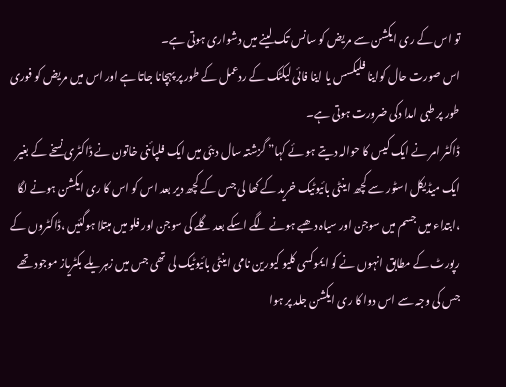تو اس کے ری ایکشن سے مریض کو سانس تک لینے میں دشواری ہوتی ہے۔
اس صورت حال کواینا فلیکسس یا اینا فائی لیکٹک کے ردعمل کے طور پر پہچانا جاتا ہے اور اس میں مریض کو فوری طور پر طبی امدا دکی ضرورت ہوتی ہے۔
ڈاکٹر امر نے ایک کیس کا حوالہ دیتے ہو ئے کہا” گزشتہ سال دبئی میں ایک فلپائنی خاتون نے ڈاکٹری نسخے کے بغیر ایک میڈیکل اسٹور سے کچھ اینٹی بائیوٹیک خرید کے کھا لی جس کے کچھ دیر بعد اس کو اس کا ری ایکشن ہونے لگا ،ابتداء میں جسم میں سوجن اور سیاہ دھبے ہونے لگے اسکے بعد گلے کی سوجن اور فلو میں مبتلا ہوگئیں ،ڈاکٹروں کے رپورٹ کے مطابق انہوں نے کو ایموکسی کلیو کیورین نامی اینٹی بائیوٹیک لی تھی جس میں زہریلے بکٹریاز موجود تھے جس کی وجہ سے اس دوا کا ری ایکشن جلد پر ہوا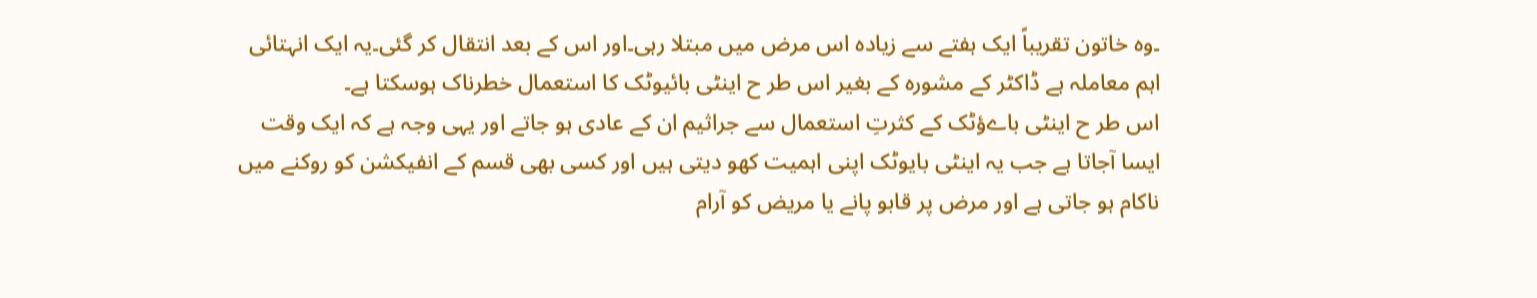۔وہ خاتون تقریباً ایک ہفتے سے زیادہ اس مرض میں مبتلا رہی۔اور اس کے بعد انتقال کر گئی۔یہ ایک انہتائی اہم معاملہ ہے ڈاکٹر کے مشورہ کے بغیر اس طر ح اینٹی بائیوٹک کا استعمال خطرناک ہوسکتا ہے۔
اس طر ح اینٹی باےؤٹک کے کثرتِ استعمال سے جراثیم ان کے عادی ہو جاتے اور یہی وجہ ہے کہ ایک وقت ایسا آجاتا ہے جب یہ اینٹی بایوٹک اپنی اہمیت کھو دیتی ہیں اور کسی بھی قسم کے انفیکشن کو روکنے میں ناکام ہو جاتی ہے اور مرض پر قابو پانے یا مریض کو آرام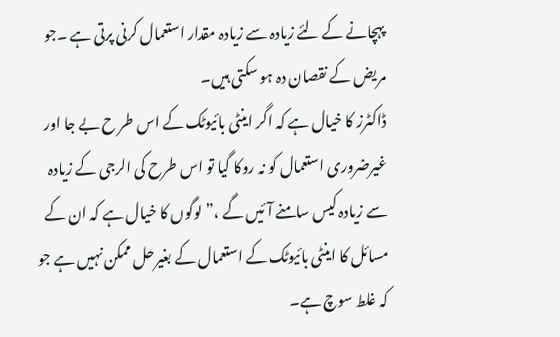پہچانے کے لئے زیادہ سے زیادہ مقدار استعمال کرنی پرتی ہے ۔جو مریض کے نقصان دہ ہو سکتی ہیں۔
ڈاکٹرز کا خیال ہے کہ اگر اینٹی بائیوٹک کے اس طر ح بے جا اور غیرضروری استعمال کو نہ روکا گیا تو اس طرح کی الرجی کے زیادہ سے زیادہ کیس سامنے آئیں گے ،”لوگوں کا خیال ہے کہ ان کے مسائل کا اینٹی بائیوٹک کے استعمال کے بغیرحل ممکن نہیں ہے جو کہ غلط سوچ ہے۔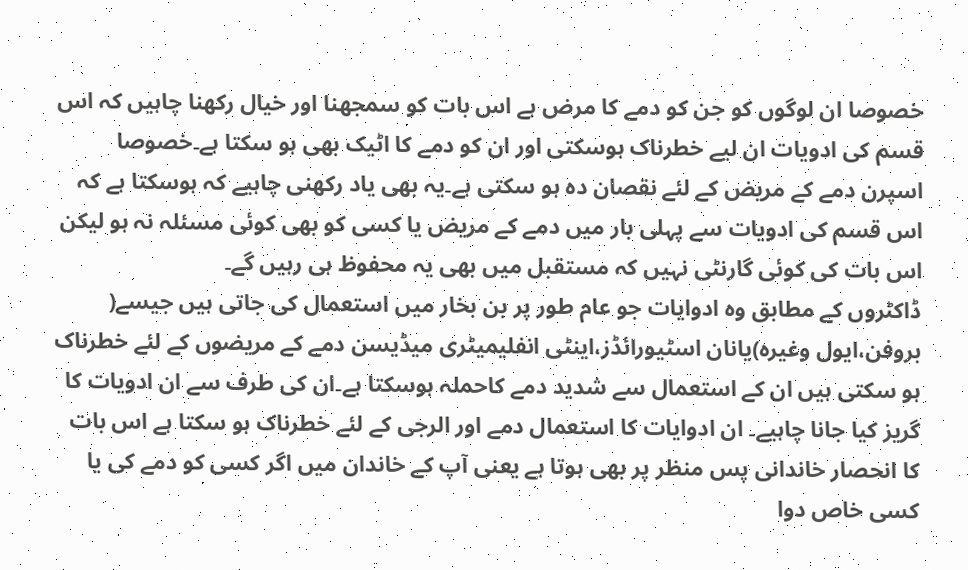خصوصا ان لوگوں کو جن کو دمے کا مرض ہے اس بات کو سمجھنا اور خیال رکھنا چاہیں کہ اس قسم کی ادویات ان لیے خطرناک ہوسکتی اور ان کو دمے کا اٹیک بھی ہو سکتا ہے۔خصوصا اسپرن دمے کے مریض کے لئے نقصان دہ ہو سکتی ہے۔یہ بھی یاد رکھنی چاہیے کہ ہوسکتا ہے کہ اس قسم کی ادویات سے پہلی بار میں دمے کے مریض یا کسی کو بھی کوئی مسئلہ نہ ہو لیکن اس بات کی کوئی گارنٹی نہیں کہ مستقبل میں بھی یہ محفوظ ہی رہیں گے۔
ڈاکٹروں کے مطابق وہ ادوایات جو عام طور پر بن بخار میں استعمال کی جاتی ہیں جیسے( بروفن،ایول وغیرہ)یانان اسٹیورائڈز،اینٹی انفلیمیٹری میڈیسن دمے کے مریضوں کے لئے خطرناک ہو سکتی ہیں ان کے استعمال سے شدید دمے کاحملہ ہوسکتا ہے۔ان کی طرف سے ان ادویات کا گریز کیا جانا چاہیے۔ ان ادوایات کا استعمال دمے اور الرجی کے لئے خطرناک ہو سکتا ہے اس بات کا انحصار خاندانی پس منظر پر بھی ہوتا ہے یعنی آپ کے خاندان میں اگر کسی کو دمے کی یا کسی خاص دوا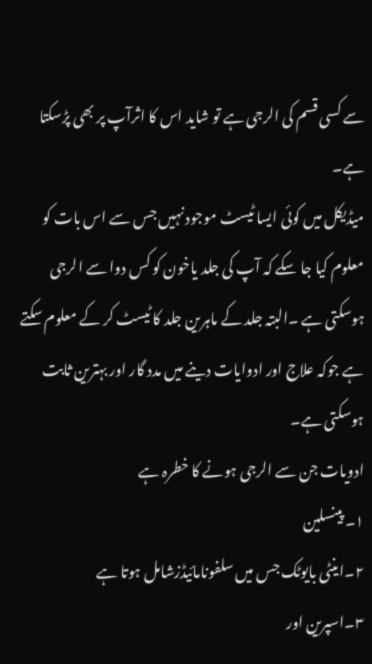سے کسی قسم کی الرجی ہے تو شاید اس کا اثرآپ پر بھی پڑسکتا ہے۔
میڈیکل میں کوئی ایسا ٹیسٹ موجود نہیں جس سے اس بات کو معلوم کیا جا سکے کہ آپ کی جلد یاخون کو کس دوا سے الرجی ہوسکتی ہے ۔البتہ جلد کے ماہرین جلد کا ٹیسٹ کر کے معلوم سکتے ہے جوکہ علاج اور ادوایات دینے میں مدد گار اور بہترین ثابت ہوسکتی ہے۔
ادویات جن سے الرجی ہونے کا خطرہ ہے
۱۔ پینسلین
۲۔اینٹی بایوٹک جس میں سلفونامائیڈزشامل ہوتا ہے
۳۔اسپرین اور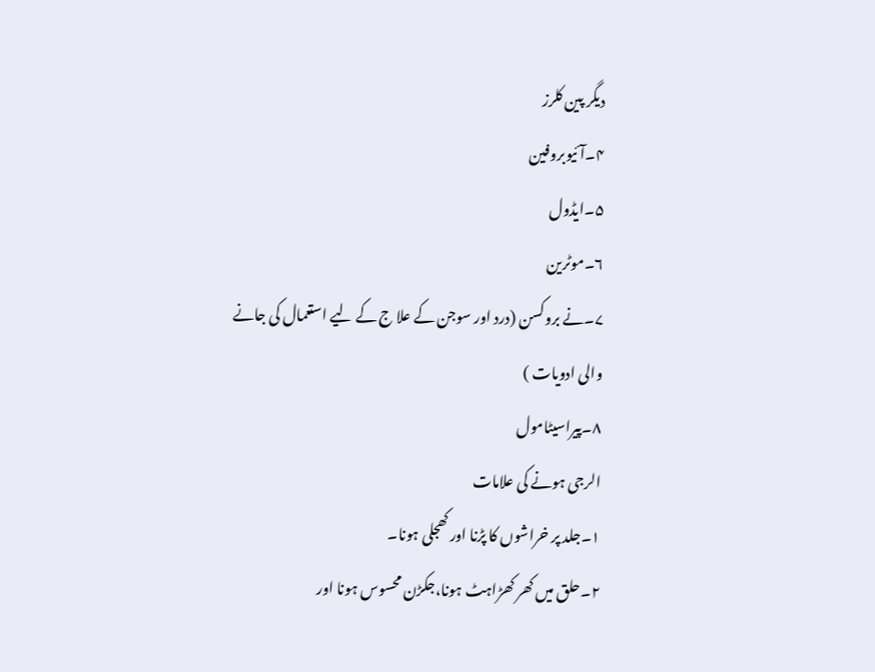دیگر پین کلرز
۴۔آئیوبروفین
۵۔ایڈول
۶۔موٹرین
۷۔نے بروکسن (درد اور سوجن کے علا ج کے لیے استعمال کی جانے والی ادویات )
۸۔پیراسیٹامول
الرجی ہونے کی علامات
۱۔جلد پر خراشوں کا پڑنا اور کھجلی ہونا۔
۲۔حلق میں کھر کھڑاہٹ ہونا،جکڑن محسوس ہونا اور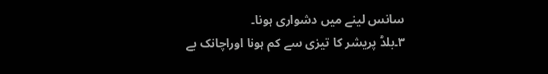سانس لینے میں دشواری ہونا۔
۳۔بلڈ پریشر کا تیزی سے کم ہونا اوراچانک بے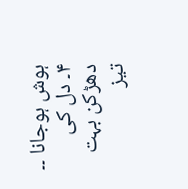ہوش ہوجانا ۔۔
۴۔ دل کی دھڑکن بہت تیز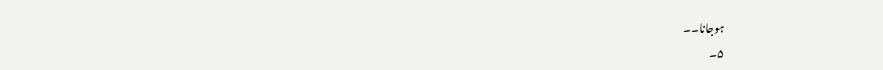ہوجانا۔۔
۵۔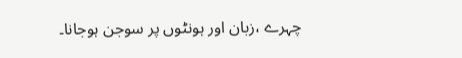چہرے ،زبان اور ہونٹوں پر سوجن ہوجانا۔